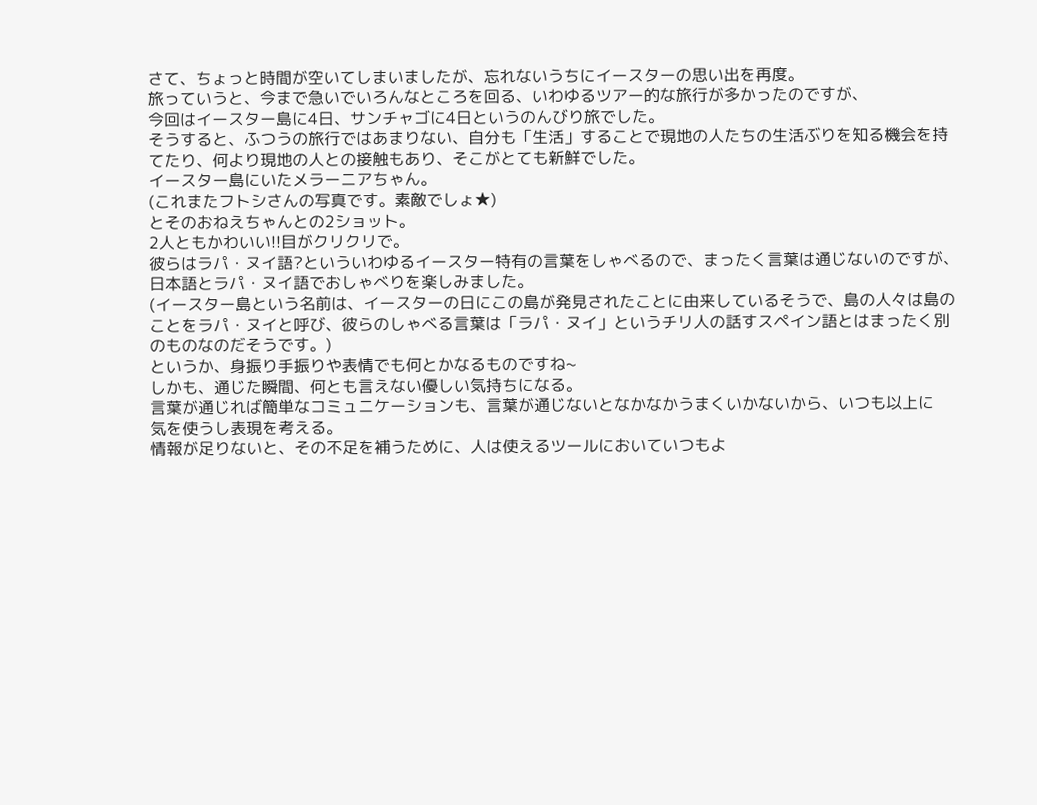さて、ちょっと時間が空いてしまいましたが、忘れないうちにイースターの思い出を再度。
旅っていうと、今まで急いでいろんなところを回る、いわゆるツアー的な旅行が多かったのですが、
今回はイースター島に4日、サンチャゴに4日というのんびり旅でした。
そうすると、ふつうの旅行ではあまりない、自分も「生活」することで現地の人たちの生活ぶりを知る機会を持てたり、何より現地の人との接触もあり、そこがとても新鮮でした。
イースター島にいたメラーニアちゃん。
(これまたフトシさんの写真です。素敵でしょ★)
とそのおねえちゃんとの2ショット。
2人ともかわいい!!目がクリクリで。
彼らはラパ・ヌイ語?といういわゆるイースター特有の言葉をしゃべるので、まったく言葉は通じないのですが、
日本語とラパ・ヌイ語でおしゃべりを楽しみました。
(イースター島という名前は、イースターの日にこの島が発見されたことに由来しているそうで、島の人々は島のことをラパ・ヌイと呼び、彼らのしゃべる言葉は「ラパ・ヌイ」というチリ人の話すスペイン語とはまったく別のものなのだそうです。)
というか、身振り手振りや表情でも何とかなるものですね~
しかも、通じた瞬間、何とも言えない優しい気持ちになる。
言葉が通じれば簡単なコミュニケーションも、言葉が通じないとなかなかうまくいかないから、いつも以上に
気を使うし表現を考える。
情報が足りないと、その不足を補うために、人は使えるツールにおいていつもよ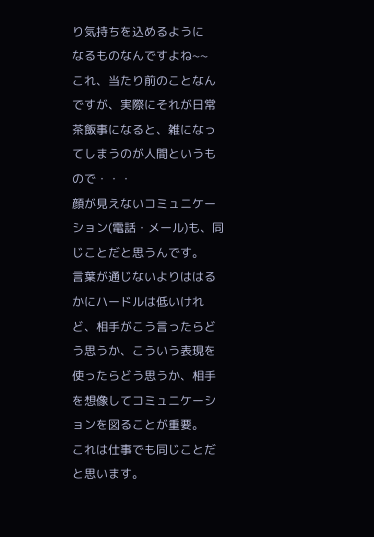り気持ちを込めるように
なるものなんですよね~~
これ、当たり前のことなんですが、実際にそれが日常茶飯事になると、雑になってしまうのが人間というもので・・・
顔が見えないコミュニケーション(電話・メール)も、同じことだと思うんです。
言葉が通じないよりははるかにハードルは低いけれど、相手がこう言ったらどう思うか、こういう表現を使ったらどう思うか、相手を想像してコミュニケーションを図ることが重要。
これは仕事でも同じことだと思います。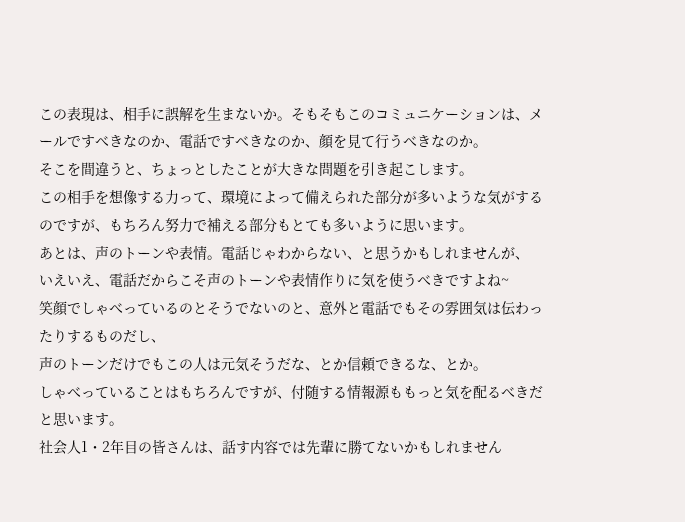この表現は、相手に誤解を生まないか。そもそもこのコミュニケーションは、メールですべきなのか、電話ですべきなのか、顔を見て行うべきなのか。
そこを間違うと、ちょっとしたことが大きな問題を引き起こします。
この相手を想像する力って、環境によって備えられた部分が多いような気がするのですが、もちろん努力で補える部分もとても多いように思います。
あとは、声のトーンや表情。電話じゃわからない、と思うかもしれませんが、
いえいえ、電話だからこそ声のトーンや表情作りに気を使うべきですよね~
笑顔でしゃべっているのとそうでないのと、意外と電話でもその雰囲気は伝わったりするものだし、
声のトーンだけでもこの人は元気そうだな、とか信頼できるな、とか。
しゃべっていることはもちろんですが、付随する情報源ももっと気を配るべきだと思います。
社会人1・2年目の皆さんは、話す内容では先輩に勝てないかもしれません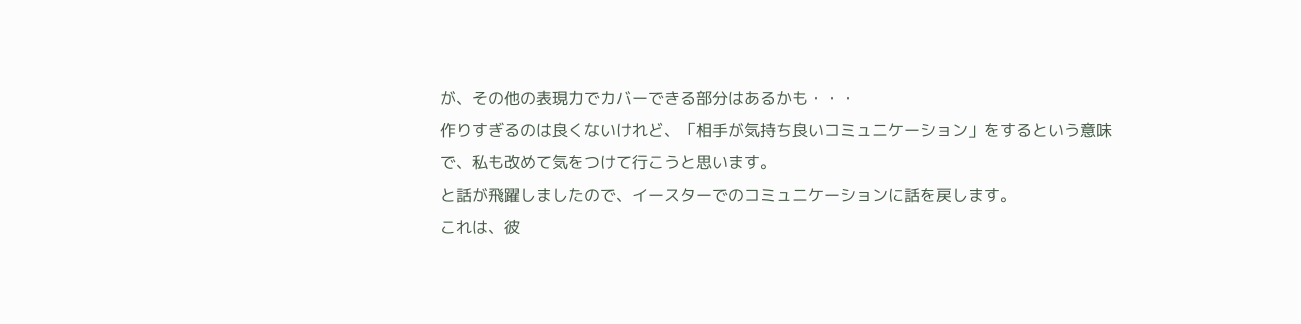が、その他の表現力でカバーできる部分はあるかも・・・
作りすぎるのは良くないけれど、「相手が気持ち良いコミュニケーション」をするという意味で、私も改めて気をつけて行こうと思います。
と話が飛躍しましたので、イースターでのコミュニケーションに話を戻します。
これは、彼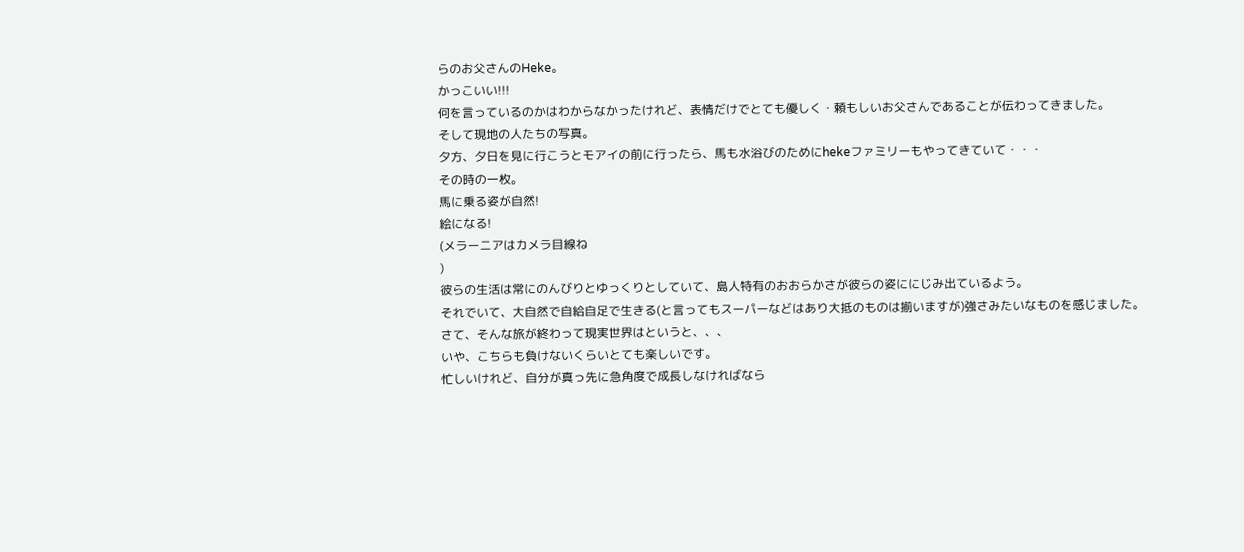らのお父さんのHeke。
かっこいい!!!
何を言っているのかはわからなかったけれど、表情だけでとても優しく・頼もしいお父さんであることが伝わってきました。
そして現地の人たちの写真。
夕方、夕日を見に行こうとモアイの前に行ったら、馬も水浴びのためにhekeファミリーもやってきていて・・・
その時の一枚。
馬に乗る姿が自然!
絵になる!
(メラーニアはカメラ目線ね
)
彼らの生活は常にのんびりとゆっくりとしていて、島人特有のおおらかさが彼らの姿ににじみ出ているよう。
それでいて、大自然で自給自足で生きる(と言ってもスーパーなどはあり大抵のものは揃いますが)強さみたいなものを感じました。
さて、そんな旅が終わって現実世界はというと、、、
いや、こちらも負けないくらいとても楽しいです。
忙しいけれど、自分が真っ先に急角度で成長しなければなら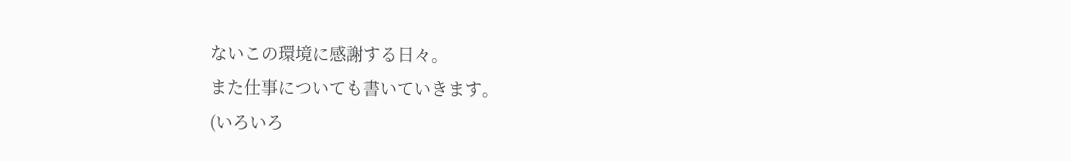ないこの環境に感謝する日々。
また仕事についても書いていきます。
(いろいろ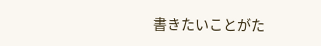書きたいことがた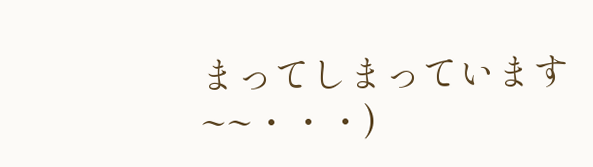まってしまっています~~・・・)